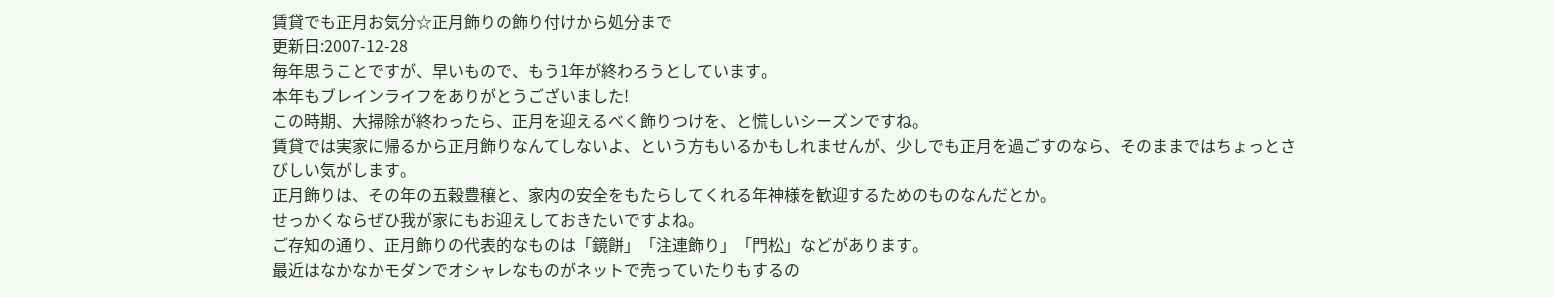賃貸でも正月お気分☆正月飾りの飾り付けから処分まで
更新日:2007-12-28
毎年思うことですが、早いもので、もう1年が終わろうとしています。
本年もブレインライフをありがとうございました!
この時期、大掃除が終わったら、正月を迎えるべく飾りつけを、と慌しいシーズンですね。
賃貸では実家に帰るから正月飾りなんてしないよ、という方もいるかもしれませんが、少しでも正月を過ごすのなら、そのままではちょっとさびしい気がします。
正月飾りは、その年の五穀豊穣と、家内の安全をもたらしてくれる年神様を歓迎するためのものなんだとか。
せっかくならぜひ我が家にもお迎えしておきたいですよね。
ご存知の通り、正月飾りの代表的なものは「鏡餅」「注連飾り」「門松」などがあります。
最近はなかなかモダンでオシャレなものがネットで売っていたりもするの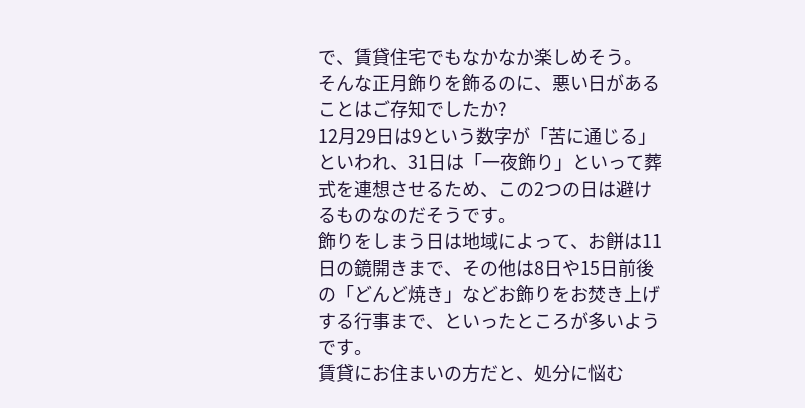で、賃貸住宅でもなかなか楽しめそう。
そんな正月飾りを飾るのに、悪い日があることはご存知でしたか?
12月29日は9という数字が「苦に通じる」といわれ、31日は「一夜飾り」といって葬式を連想させるため、この2つの日は避けるものなのだそうです。
飾りをしまう日は地域によって、お餅は11日の鏡開きまで、その他は8日や15日前後の「どんど焼き」などお飾りをお焚き上げする行事まで、といったところが多いようです。
賃貸にお住まいの方だと、処分に悩む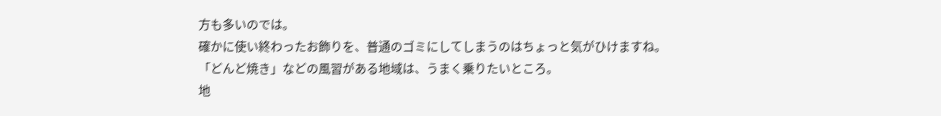方も多いのでは。
確かに使い終わったお飾りを、普通のゴミにしてしまうのはちょっと気がひけますね。
「どんど焼き」などの風習がある地域は、うまく乗りたいところ。
地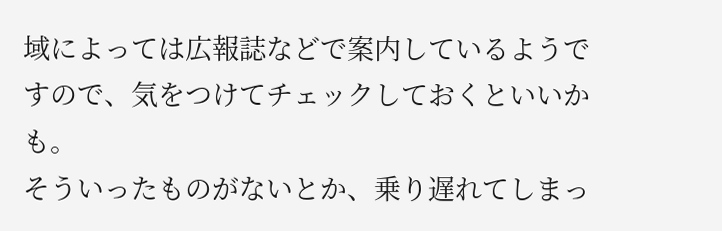域によっては広報誌などで案内しているようですので、気をつけてチェックしておくといいかも。
そういったものがないとか、乗り遅れてしまっ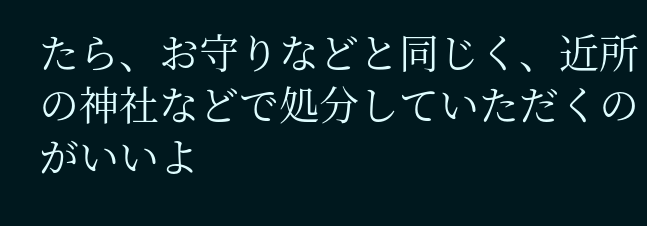たら、お守りなどと同じく、近所の神社などで処分していただくのがいいよ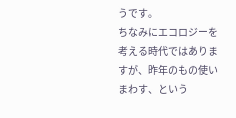うです。
ちなみにエコロジーを考える時代ではありますが、昨年のもの使いまわす、という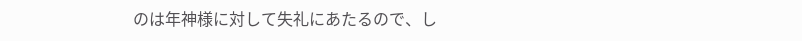のは年神様に対して失礼にあたるので、し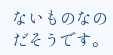ないものなのだそうです。